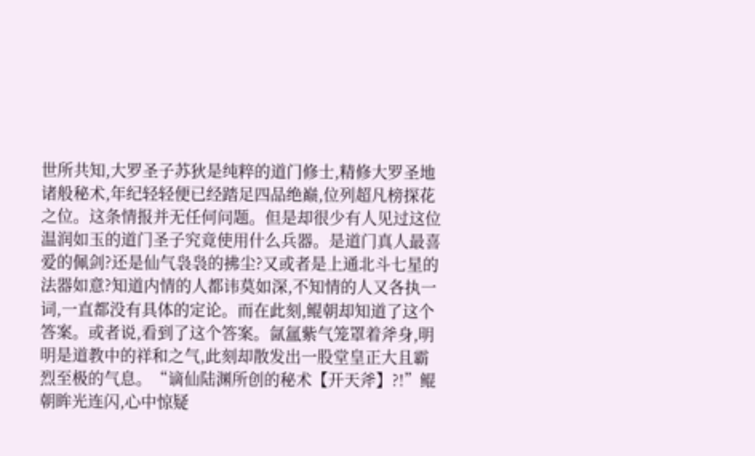世所共知,大罗圣子苏狄是纯粹的道门修士,精修大罗圣地诸般秘术,年纪轻轻便已经踏足四品绝巅,位列超凡榜探花之位。这条情报并无任何问题。但是却很少有人见过这位温润如玉的道门圣子究竟使用什么兵器。是道门真人最喜爱的佩剑?还是仙气袅袅的拂尘?又或者是上通北斗七星的法器如意?知道内情的人都讳莫如深,不知情的人又各执一词,一直都没有具体的定论。而在此刻,鲲朝却知道了这个答案。或者说,看到了这个答案。氤氲紫气笼罩着斧身,明明是道教中的祥和之气,此刻却散发出一股堂皇正大且霸烈至极的气息。“谪仙陆渊所创的秘术【开天斧】?!”鲲朝眸光连闪,心中惊疑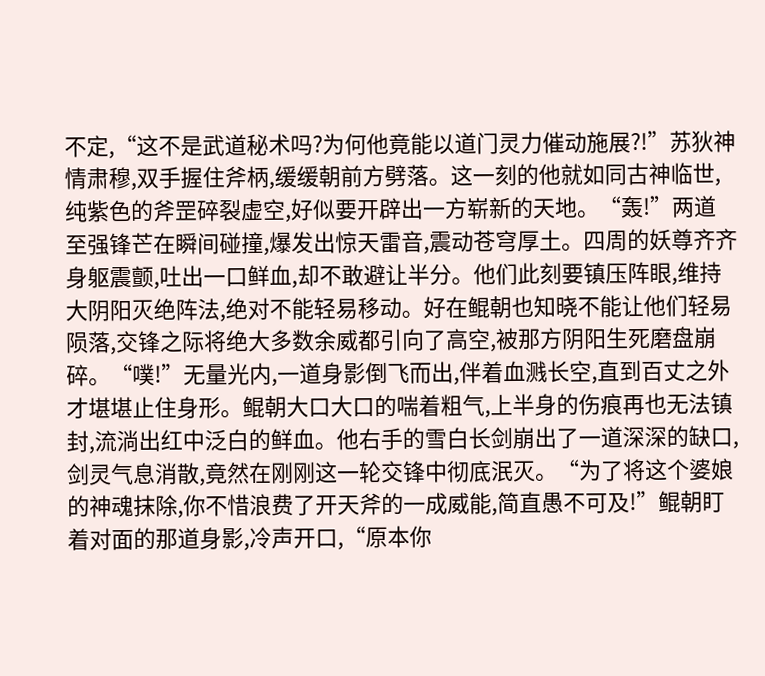不定,“这不是武道秘术吗?为何他竟能以道门灵力催动施展?!”苏狄神情肃穆,双手握住斧柄,缓缓朝前方劈落。这一刻的他就如同古神临世,纯紫色的斧罡碎裂虚空,好似要开辟出一方崭新的天地。“轰!”两道至强锋芒在瞬间碰撞,爆发出惊天雷音,震动苍穹厚土。四周的妖尊齐齐身躯震颤,吐出一口鲜血,却不敢避让半分。他们此刻要镇压阵眼,维持大阴阳灭绝阵法,绝对不能轻易移动。好在鲲朝也知晓不能让他们轻易陨落,交锋之际将绝大多数余威都引向了高空,被那方阴阳生死磨盘崩碎。“噗!”无量光内,一道身影倒飞而出,伴着血溅长空,直到百丈之外才堪堪止住身形。鲲朝大口大口的喘着粗气,上半身的伤痕再也无法镇封,流淌出红中泛白的鲜血。他右手的雪白长剑崩出了一道深深的缺口,剑灵气息消散,竟然在刚刚这一轮交锋中彻底泯灭。“为了将这个婆娘的神魂抹除,你不惜浪费了开天斧的一成威能,简直愚不可及!”鲲朝盯着对面的那道身影,冷声开口,“原本你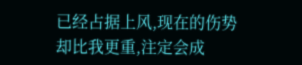已经占据上风,现在的伤势却比我更重,注定会成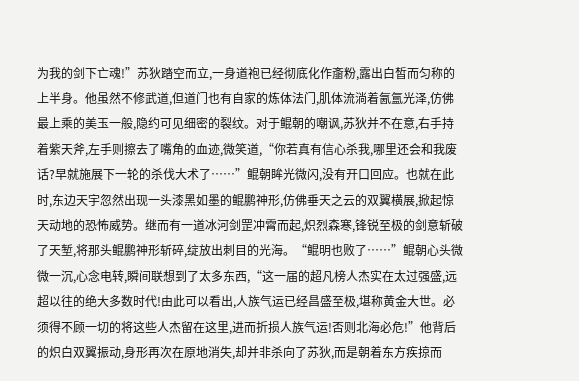为我的剑下亡魂!”苏狄踏空而立,一身道袍已经彻底化作齑粉,露出白皙而匀称的上半身。他虽然不修武道,但道门也有自家的炼体法门,肌体流淌着氤氲光泽,仿佛最上乘的美玉一般,隐约可见细密的裂纹。对于鲲朝的嘲讽,苏狄并不在意,右手持着紫天斧,左手则擦去了嘴角的血迹,微笑道,“你若真有信心杀我,哪里还会和我废话?早就施展下一轮的杀伐大术了……”鲲朝眸光微闪,没有开口回应。也就在此时,东边天宇忽然出现一头漆黑如墨的鲲鹏神形,仿佛垂天之云的双翼横展,掀起惊天动地的恐怖威势。继而有一道冰河剑罡冲霄而起,炽烈森寒,锋锐至极的剑意斩破了天堑,将那头鲲鹏神形斩碎,绽放出刺目的光海。“鲲明也败了……”鲲朝心头微微一沉,心念电转,瞬间联想到了太多东西,“这一届的超凡榜人杰实在太过强盛,远超以往的绝大多数时代!由此可以看出,人族气运已经昌盛至极,堪称黄金大世。必须得不顾一切的将这些人杰留在这里,进而折损人族气运!否则北海必危!”他背后的炽白双翼振动,身形再次在原地消失,却并非杀向了苏狄,而是朝着东方疾掠而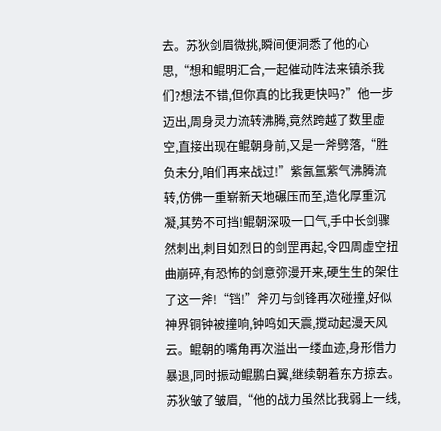去。苏狄剑眉微挑,瞬间便洞悉了他的心思,“想和鲲明汇合,一起催动阵法来镇杀我们?想法不错,但你真的比我更快吗?”他一步迈出,周身灵力流转沸腾,竟然跨越了数里虚空,直接出现在鲲朝身前,又是一斧劈落,“胜负未分,咱们再来战过!”紫氤氲紫气沸腾流转,仿佛一重崭新天地碾压而至,造化厚重沉凝,其势不可挡!鲲朝深吸一口气,手中长剑骤然刺出,刺目如烈日的剑罡再起,令四周虚空扭曲崩碎,有恐怖的剑意弥漫开来,硬生生的架住了这一斧!“铛!”斧刃与剑锋再次碰撞,好似神界铜钟被撞响,钟鸣如天震,搅动起漫天风云。鲲朝的嘴角再次溢出一缕血迹,身形借力暴退,同时振动鲲鹏白翼,继续朝着东方掠去。苏狄皱了皱眉,“他的战力虽然比我弱上一线,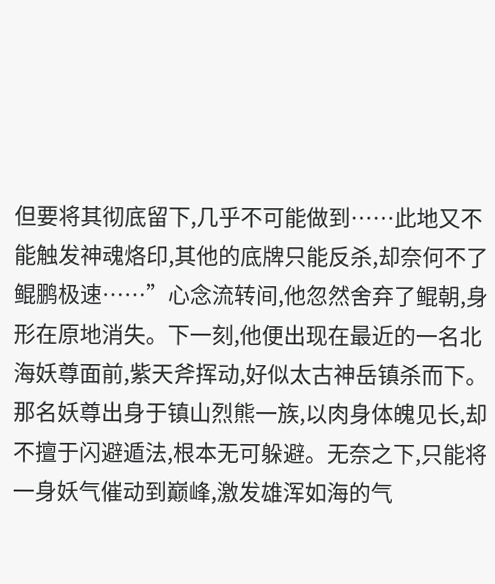但要将其彻底留下,几乎不可能做到……此地又不能触发神魂烙印,其他的底牌只能反杀,却奈何不了鲲鹏极速……”心念流转间,他忽然舍弃了鲲朝,身形在原地消失。下一刻,他便出现在最近的一名北海妖尊面前,紫天斧挥动,好似太古神岳镇杀而下。那名妖尊出身于镇山烈熊一族,以肉身体魄见长,却不擅于闪避遁法,根本无可躲避。无奈之下,只能将一身妖气催动到巅峰,激发雄浑如海的气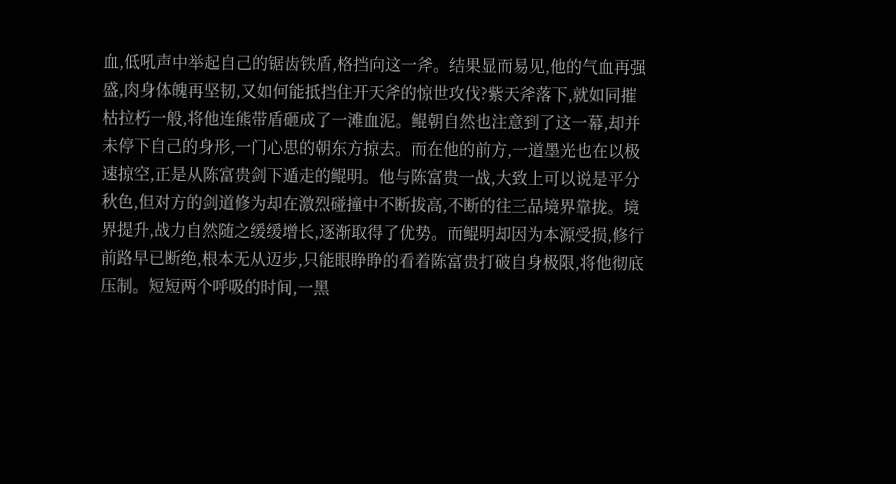血,低吼声中举起自己的锯齿铁盾,格挡向这一斧。结果显而易见,他的气血再强盛,肉身体魄再坚韧,又如何能抵挡住开天斧的惊世攻伐?紫天斧落下,就如同摧枯拉朽一般,将他连熊带盾砸成了一滩血泥。鲲朝自然也注意到了这一幕,却并未停下自己的身形,一门心思的朝东方掠去。而在他的前方,一道墨光也在以极速掠空,正是从陈富贵剑下遁走的鲲明。他与陈富贵一战,大致上可以说是平分秋色,但对方的剑道修为却在激烈碰撞中不断拔高,不断的往三品境界靠拢。境界提升,战力自然随之缓缓增长,逐渐取得了优势。而鲲明却因为本源受损,修行前路早已断绝,根本无从迈步,只能眼睁睁的看着陈富贵打破自身极限,将他彻底压制。短短两个呼吸的时间,一黑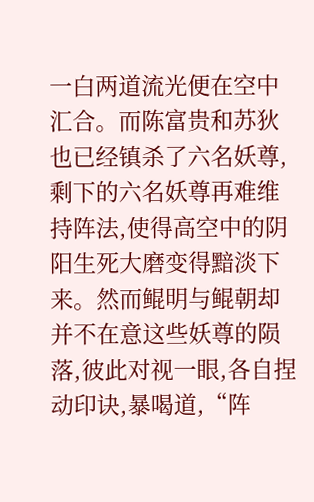一白两道流光便在空中汇合。而陈富贵和苏狄也已经镇杀了六名妖尊,剩下的六名妖尊再难维持阵法,使得高空中的阴阳生死大磨变得黯淡下来。然而鲲明与鲲朝却并不在意这些妖尊的陨落,彼此对视一眼,各自捏动印诀,暴喝道,“阵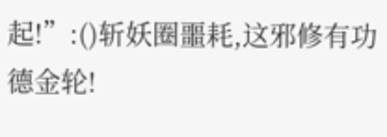起!”:()斩妖圈噩耗,这邪修有功德金轮!